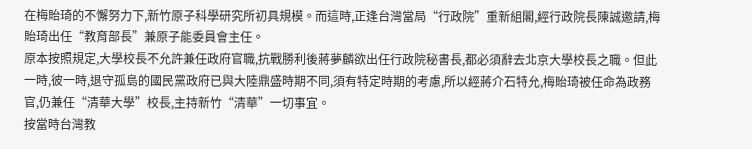在梅貽琦的不懈努力下,新竹原子科學研究所初具規模。而這時,正逢台灣當局“行政院”重新組閣,經行政院長陳誠邀請,梅貽琦出任“教育部長”兼原子能委員會主任。
原本按照規定,大學校長不允許兼任政府官職,抗戰勝利後蔣夢麟欲出任行政院秘書長,都必須辭去北京大學校長之職。但此一時,彼一時,退守孤島的國民黨政府已與大陸鼎盛時期不同,須有特定時期的考慮,所以經蔣介石特允,梅貽琦被任命為政務官,仍兼任“清華大學”校長,主持新竹“清華”一切事宜。
按當時台灣教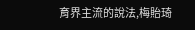育界主流的說法,梅貽琦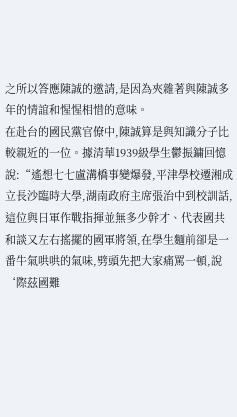之所以答應陳誠的邀請,是因為夾雜著與陳誠多年的情誼和惺惺相惜的意味。
在赴台的國民黨官僚中,陳誠算是與知識分子比較親近的一位。據清華1939級學生鬱振鏞回憶說:“遙想七七盧溝橋事變爆發,平津學校遷湘成立長沙臨時大學,湖南政府主席張治中到校訓話,這位與日軍作戰指揮並無多少幹才、代表國共和談又左右搖擺的國軍將領,在學生麵前卻是一番牛氣哄哄的氣味,劈頭先把大家痛罵一頓,說‘際茲國難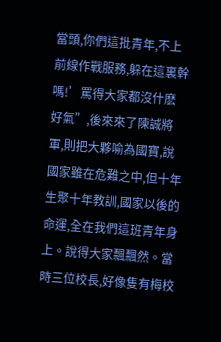當頭,你們這批青年,不上前線作戰服務,躲在這裏幹嗎!’罵得大家都沒什麽好氣”,後來來了陳誠將軍,則把大夥喻為國寶,說國家雖在危難之中,但十年生聚十年教訓,國家以後的命運,全在我們這班青年身上。說得大家飄飄然。當時三位校長,好像隻有梅校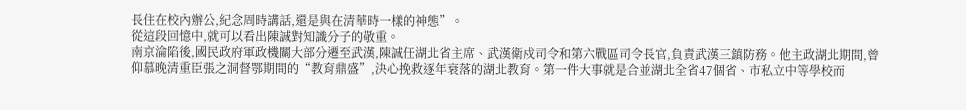長住在校內辦公,紀念周時講話,還是與在清華時一樣的神態”。
從這段回憶中,就可以看出陳誠對知識分子的敬重。
南京淪陷後,國民政府軍政機關大部分遷至武漢,陳誠任湖北省主席、武漢衛戍司令和第六戰區司令長官,負責武漢三鎮防務。他主政湖北期間,曾仰慕晚清重臣張之洞督鄂期間的“教育鼎盛”,決心挽救逐年衰落的湖北教育。第一件大事就是合並湖北全省47個省、市私立中等學校而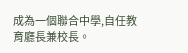成為一個聯合中學,自任教育廳長兼校長。